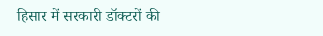हिसार में सरकारी डॉक्टरों की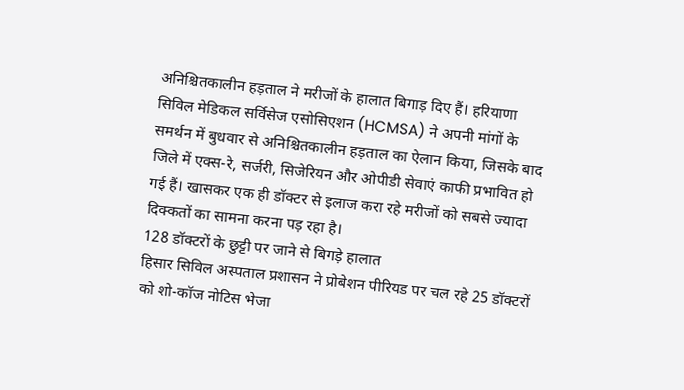अनिश्चितकालीन हड़ताल ने मरीजों के हालात बिगाड़ दिए हैं। हरियाणा सिविल मेडिकल सर्विसेज एसोसिएशन (HCMSA) ने अपनी मांगों के समर्थन में बुधवार से अनिश्चितकालीन हड़ताल का ऐलान किया, जिसके बाद जिले में एक्स-रे, सर्जरी, सिजेरियन और ओपीडी सेवाएं काफी प्रभावित हो गई हैं। खासकर एक ही डॉक्टर से इलाज करा रहे मरीजों को सबसे ज्यादा दिक्कतों का सामना करना पड़ रहा है।
128 डॉक्टरों के छुट्टी पर जाने से बिगड़े हालात
हिसार सिविल अस्पताल प्रशासन ने प्रोबेशन पीरियड पर चल रहे 25 डॉक्टरों को शो-कॉज नोटिस भेजा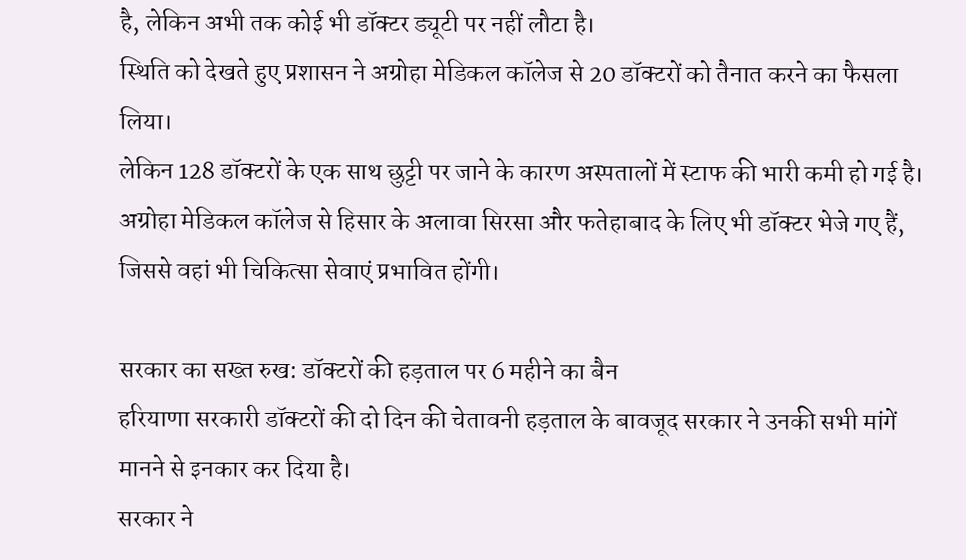है, लेकिन अभी तक कोई भी डॉक्टर ड्यूटी पर नहीं लौटा है।
स्थिति को देखते हुए प्रशासन ने अग्रोहा मेडिकल कॉलेज से 20 डॉक्टरों को तैनात करने का फैसला लिया।
लेकिन 128 डॉक्टरों के एक साथ छुट्टी पर जाने के कारण अस्पतालों में स्टाफ की भारी कमी हो गई है। अग्रोहा मेडिकल कॉलेज से हिसार के अलावा सिरसा और फतेहाबाद के लिए भी डॉक्टर भेजे गए हैं, जिससे वहां भी चिकित्सा सेवाएं प्रभावित होंगी।

सरकार का सख्त रुख: डॉक्टरों की हड़ताल पर 6 महीने का बैन
हरियाणा सरकारी डॉक्टरों की दो दिन की चेतावनी हड़ताल के बावजूद सरकार ने उनकी सभी मांगें मानने से इनकार कर दिया है।
सरकार ने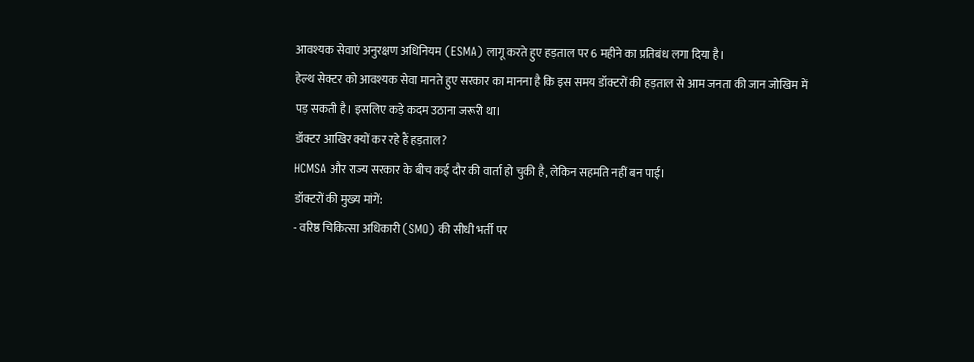आवश्यक सेवाएं अनुरक्षण अधिनियम (ESMA) लागू करते हुए हड़ताल पर 6 महीने का प्रतिबंध लगा दिया है।
हेल्थ सेक्टर को आवश्यक सेवा मानते हुए सरकार का मानना है कि इस समय डॉक्टरों की हड़ताल से आम जनता की जान जोखिम में पड़ सकती है। इसलिए कड़े कदम उठाना जरूरी था।
डॉक्टर आखिर क्यों कर रहे हैं हड़ताल?
HCMSA और राज्य सरकार के बीच कई दौर की वार्ता हो चुकी है, लेकिन सहमति नहीं बन पाई।
डॉक्टरों की मुख्य मांगें:
- वरिष्ठ चिकित्सा अधिकारी (SMO) की सीधी भर्ती पर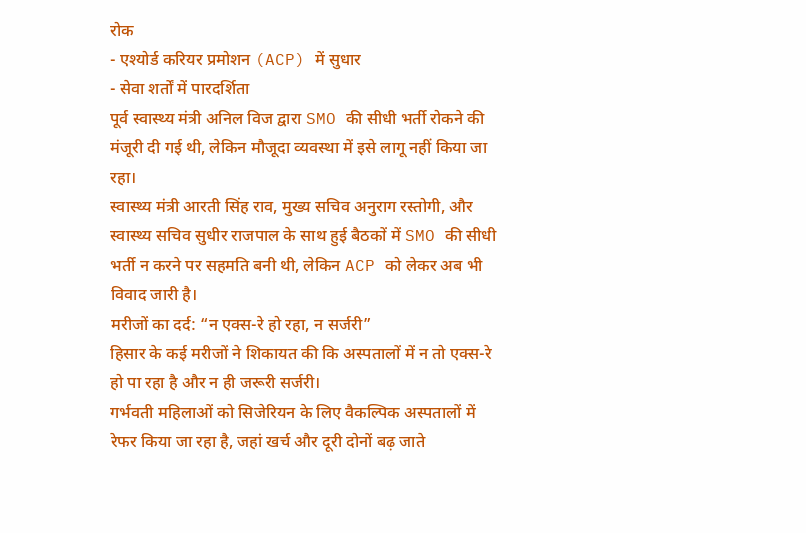रोक
- एश्योर्ड करियर प्रमोशन (ACP) में सुधार
- सेवा शर्तों में पारदर्शिता
पूर्व स्वास्थ्य मंत्री अनिल विज द्वारा SMO की सीधी भर्ती रोकने की मंजूरी दी गई थी, लेकिन मौजूदा व्यवस्था में इसे लागू नहीं किया जा रहा।
स्वास्थ्य मंत्री आरती सिंह राव, मुख्य सचिव अनुराग रस्तोगी, और स्वास्थ्य सचिव सुधीर राजपाल के साथ हुई बैठकों में SMO की सीधी भर्ती न करने पर सहमति बनी थी, लेकिन ACP को लेकर अब भी विवाद जारी है।
मरीजों का दर्द: “न एक्स-रे हो रहा, न सर्जरी”
हिसार के कई मरीजों ने शिकायत की कि अस्पतालों में न तो एक्स-रे हो पा रहा है और न ही जरूरी सर्जरी।
गर्भवती महिलाओं को सिजेरियन के लिए वैकल्पिक अस्पतालों में रेफर किया जा रहा है, जहां खर्च और दूरी दोनों बढ़ जाते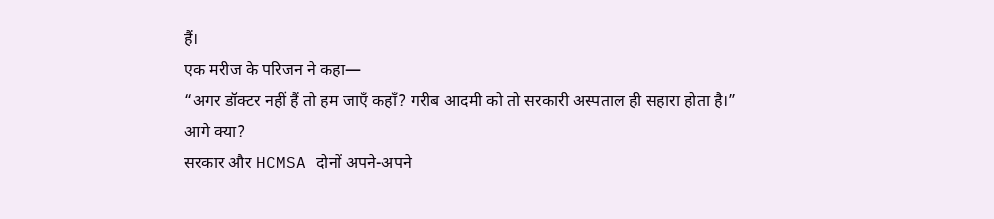हैं।
एक मरीज के परिजन ने कहा—
“अगर डॉक्टर नहीं हैं तो हम जाएँ कहाँ? गरीब आदमी को तो सरकारी अस्पताल ही सहारा होता है।”
आगे क्या?
सरकार और HCMSA दोनों अपने-अपने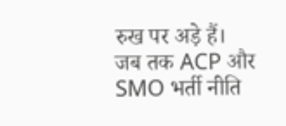रुख पर अड़े हैं।
जब तक ACP और SMO भर्ती नीति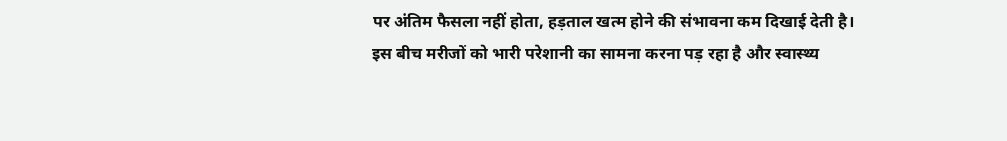पर अंतिम फैसला नहीं होता, हड़ताल खत्म होने की संभावना कम दिखाई देती है।
इस बीच मरीजों को भारी परेशानी का सामना करना पड़ रहा है और स्वास्थ्य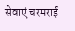सेवाएं चरमराई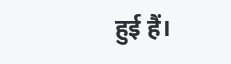हुई हैं।